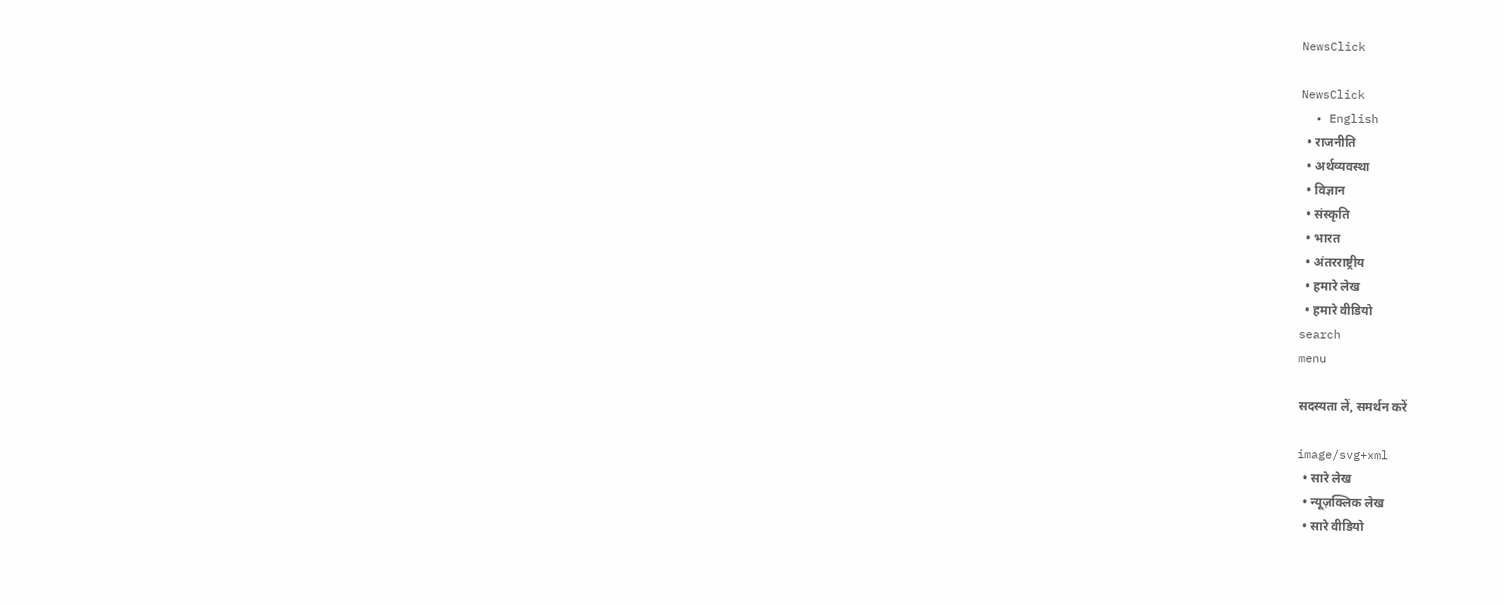NewsClick

NewsClick
  • English
  • राजनीति
  • अर्थव्यवस्था
  • विज्ञान
  • संस्कृति
  • भारत
  • अंतरराष्ट्रीय
  • हमारे लेख
  • हमारे वीडियो
search
menu

सदस्यता लें, समर्थन करें

image/svg+xml
  • सारे लेख
  • न्यूज़क्लिक लेख
  • सारे वीडियो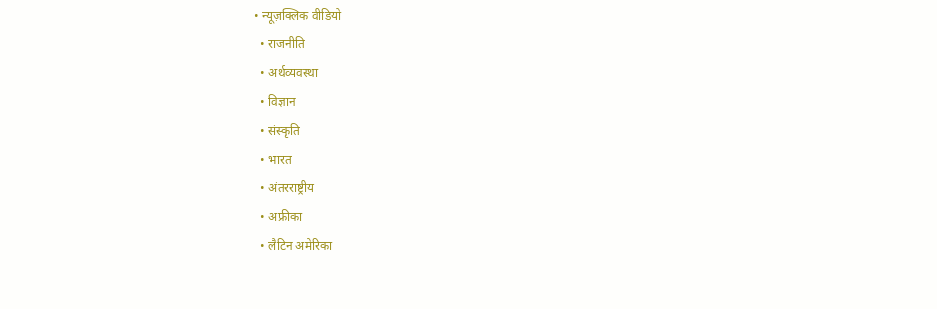• न्यूज़क्लिक वीडियो
  • राजनीति
  • अर्थव्यवस्था
  • विज्ञान
  • संस्कृति
  • भारत
  • अंतरराष्ट्रीय
  • अफ्रीका
  • लैटिन अमेरिका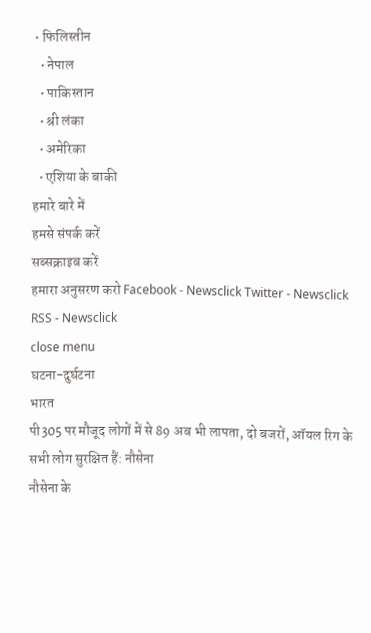• फिलिस्तीन
  • नेपाल
  • पाकिस्तान
  • श्री लंका
  • अमेरिका
  • एशिया के बाकी
हमारे बारे में
हमसे संपर्क करें
सब्सक्राइब करें
हमारा अनुसरण करो Facebook - Newsclick Twitter - Newsclick RSS - Newsclick
close menu
घटना-दुर्घटना
भारत
पी305 पर मौजूद लोगों में से 89 अब भी लापता, दो बजरों, ऑयल रिग के सभी लोग सुरक्षित हैं: नौसेना
नौसेना के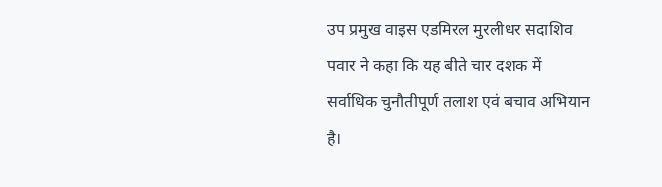उप प्रमुख वाइस एडमिरल मुरलीधर सदाशिव पवार ने कहा कि यह बीते चार दशक में सर्वाधिक चुनौतीपूर्ण तलाश एवं बचाव अभियान है।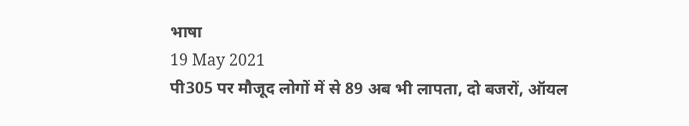भाषा
19 May 2021
पी305 पर मौजूद लोगों में से 89 अब भी लापता, दो बजरों, ऑयल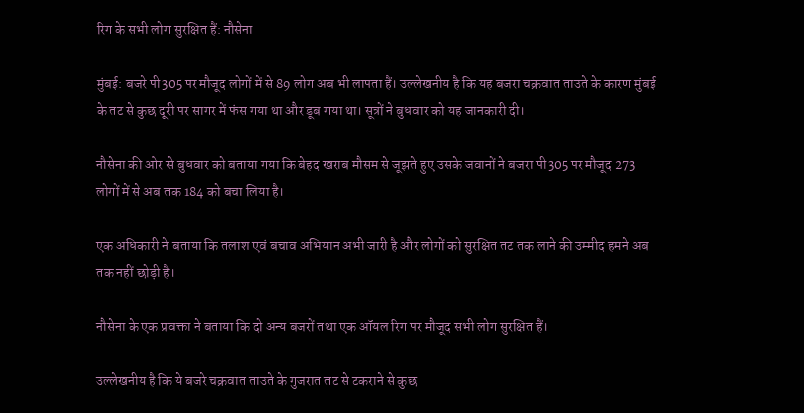रिग के सभी लोग सुरक्षित हैं: नौसेना

मुंबई: बजरे पी305 पर मौजूद लोगों में से 89 लोग अब भी लापता हैं। उल्लेखनीय है कि यह बजरा चक्रवात ताउते के कारण मुंबई के तट से कुछ दूरी पर सागर में फंस गया था और डूब गया था। सूत्रों ने बुधवार को यह जानकारी दी।

नौसेना की ओर से बुधवार को बताया गया कि बेहद खराब मौसम से जूझते हुए उसके जवानों ने बजरा पी305 पर मौजूद 273 लोगों में से अब तक 184 को बचा लिया है।

एक अधिकारी ने बताया कि तलाश एवं बचाव अभियान अभी जारी है और लोगों को सुरक्षित तट तक लाने की उम्मीद हमने अब तक नहीं छोड़ी है।

नौसेना के एक प्रवक्ता ने बताया कि दो अन्य बजरों तथा एक ऑयल रिग पर मौजूद सभी लोग सुरक्षित हैं।

उल्लेखनीय है कि ये बजरे चक्रवात ताउते के गुजरात तट से टकराने से कुछ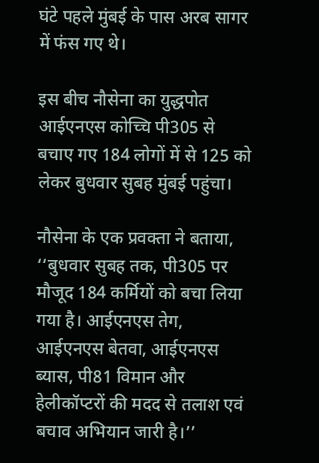घंटे पहले मुंबई के पास अरब सागर में फंस गए थे।

इस बीच नौसेना का युद्धपोत आईएनएस कोच्चि पी305 से बचाए गए 184 लोगों में से 125 को लेकर बुधवार सुबह मुंबई पहुंचा।

नौसेना के एक प्रवक्ता ने बताया, ‘‘बुधवार सुबह तक, पी305 पर मौजूद 184 कर्मियों को बचा लिया गया है। आईएनएस तेग, आईएनएस बेतवा, आईएनएस ब्यास, पी81 विमान और हेलीकॉप्टरों की मदद से तलाश एवं बचाव अभियान जारी है।’’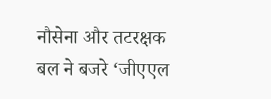नौसेना और तटरक्षक बल ने बजरे ‘जीएएल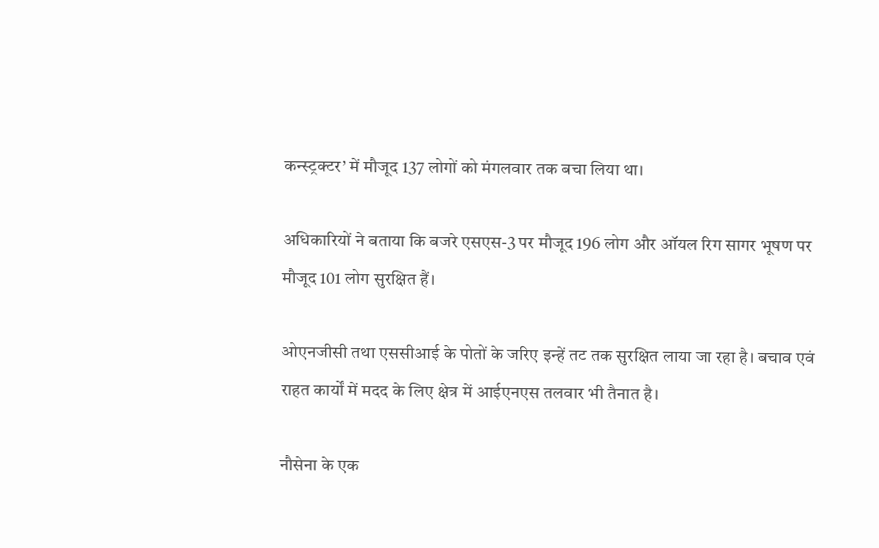कन्स्ट्रक्टर’ में मौजूद 137 लोगों को मंगलवार तक बचा लिया था।

अधिकारियों ने बताया कि बजरे एसएस-3 पर मौजूद 196 लोग और ऑयल रिग सागर भूषण पर मौजूद 101 लोग सुरक्षित हैं।

ओएनजीसी तथा एससीआई के पोतों के जरिए इन्हें तट तक सुरक्षित लाया जा रहा है। बचाव एवं राहत कार्यों में मदद के लिए क्षेत्र में आईएनएस तलवार भी तैनात है।

नौसेना के एक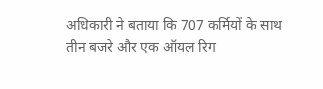अधिकारी ने बताया कि 707 कर्मियों के साथ तीन बजरे और एक ऑयल रिग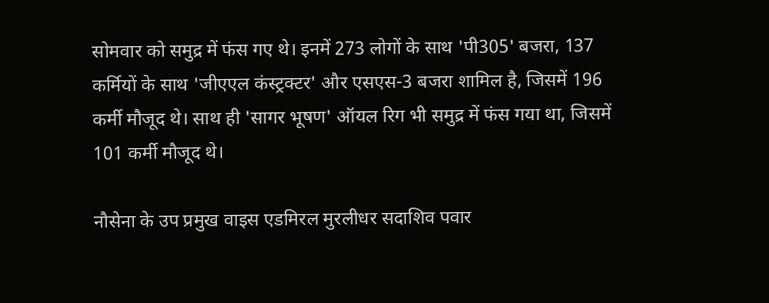सोमवार को समुद्र में फंस गए थे। इनमें 273 लोगों के साथ 'पी305' बजरा, 137 कर्मियों के साथ 'जीएएल कंस्ट्रक्टर' और एसएस-3 बजरा शामिल है, जिसमें 196 कर्मी मौजूद थे। साथ ही 'सागर भूषण' ऑयल रिग भी समुद्र में फंस गया था, जिसमें 101 कर्मी मौजूद थे।

नौसेना के उप प्रमुख वाइस एडमिरल मुरलीधर सदाशिव पवार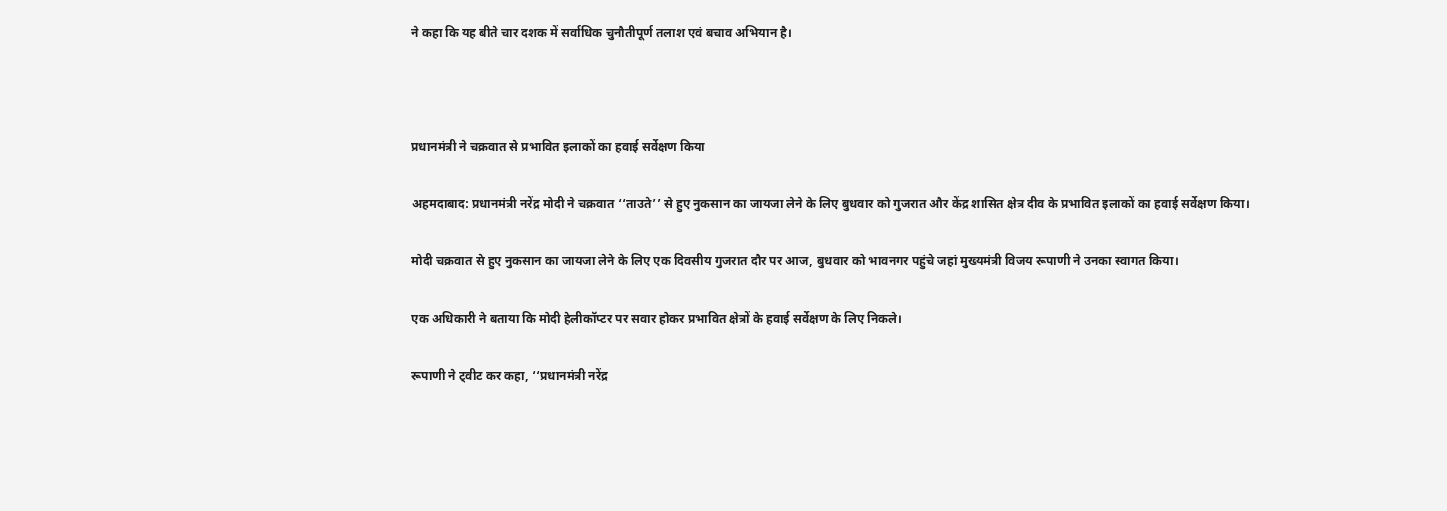ने कहा कि यह बीते चार दशक में सर्वाधिक चुनौतीपूर्ण तलाश एवं बचाव अभियान है।



प्रधानमंत्री ने चक्रवात से प्रभावित इलाकों का हवाई सर्वेक्षण किया

अहमदाबाद: प्रधानमंत्री नरेंद्र मोदी ने चक्रवात ‘‘ताउते’’ से हुए नुकसान का जायजा लेने के लिए बुधवार को गुजरात और केंद्र शासित क्षेत्र दीव के प्रभावित इलाकों का हवाई सर्वेक्षण किया।

मोदी चक्रवात से हुए नुकसान का जायजा लेने के लिए एक दिवसीय गुजरात दौर पर आज, बुधवार को भावनगर पहुंचे जहां मुख्यमंत्री विजय रूपाणी ने उनका स्वागत किया।

एक अधिकारी ने बताया कि मोदी हेलीकॉप्टर पर सवार होकर प्रभावित क्षेत्रों के हवाई सर्वेक्षण के लिए निकले।

रूपाणी ने ट्वीट कर कहा, ‘‘प्रधानमंत्री नरेंद्र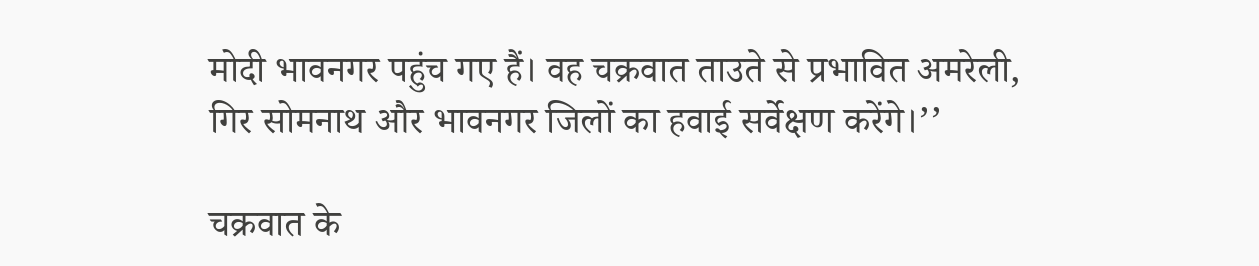मोदी भावनगर पहुंच गए हैं। वह चक्रवात ताउते से प्रभावित अमरेली, गिर सोमनाथ और भावनगर जिलों का हवाई सर्वेक्षण करेंगे।’’

चक्रवात के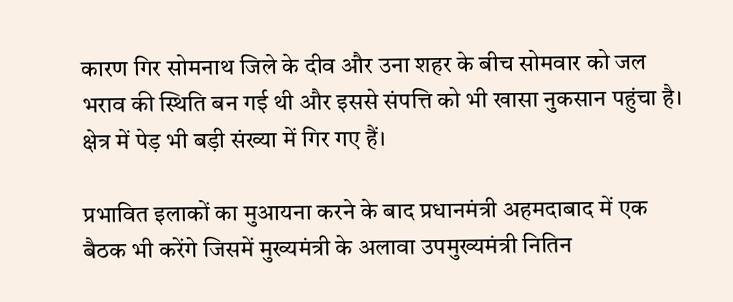कारण गिर सोमनाथ जिले के दीव और उना शहर के बीच सोमवार को जल भराव की स्थिति बन गई थी और इससे संपत्ति को भी खासा नुकसान पहुंचा है। क्षेत्र में पेड़ भी बड़ी संख्या में गिर गए हैं।

प्रभावित इलाकों का मुआयना करने के बाद प्रधानमंत्री अहमदाबाद में एक बैठक भी करेंगे जिसमें मुख्यमंत्री के अलावा उपमुख्यमंत्री नितिन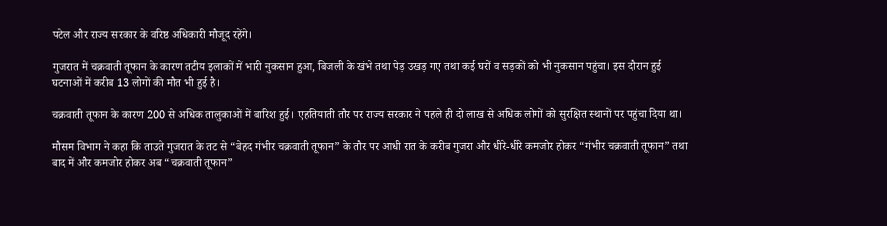पटेल और राज्य सरकार के वरिष्ठ अधिकारी मौजूद रहेंगे।

गुजरात में चक्रवाती तूफान के कारण तटीय इलाकों में भारी नुकसान हुआ, बिजली के खंभे तथा पेड़ उखड़ गए तथा कई घरों व सड़कों को भी नुकसान पहुंचा। इस दौरान हुई घटनाओं में करीब 13 लोगों की मौत भी हुई है।

चक्रवाती तूफान के कारण 200 से अधिक तालुकाओं में बारिश हुई। एहतियाती तौर पर राज्य सरकार ने पहले ही दो लाख से अधिक लोगों को सुरक्षित स्थानों पर पहुंचा दिया था।

मौसम विभाग ने कहा कि ताउते गुजरात के तट से “बेहद गंभीर चक्रवाती तूफान” के तौर पर आधी रात के करीब गुजरा और धीरे-धीरे कमजोर होकर “गंभीर चक्रवाती तूफान” तथा बाद में और कमजोर होकर अब “चक्रवाती तूफान”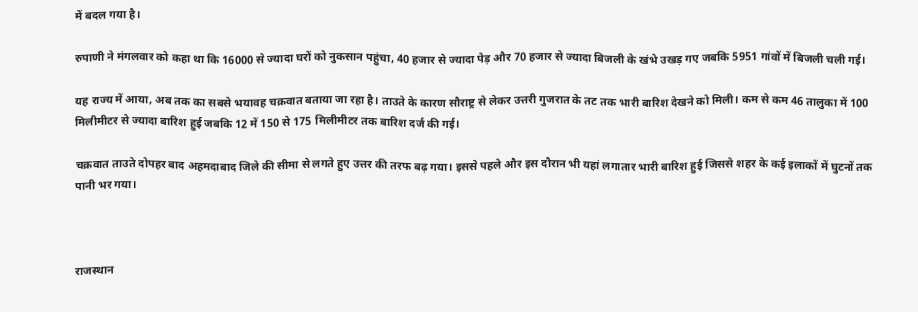में बदल गया है।

रुपाणी ने मंगलवार को कहा था कि 16000 से ज्यादा घरों को नुकसान पहुंचा, 40 हजार से ज्यादा पेड़ और 70 हजार से ज्यादा बिजली के खंभे उखड़ गए जबकि 5951 गांवों में बिजली चली गई।

यह राज्य में आया, अब तक का सबसे भयावह चक्रवात बताया जा रहा है। ताउते के कारण सौराष्ट्र से लेकर उत्तरी गुजरात के तट तक भारी बारिश देखने को मिली। कम से कम 46 तालुका में 100 मिलीमीटर से ज्यादा बारिश हुई जबकि 12 में 150 से 175 मिलीमीटर तक बारिश दर्ज की गई।

चक्रवात ताउते दोपहर बाद अहमदाबाद जिले की सीमा से लगते हुए उत्तर की तरफ बढ़ गया। इससे पहले और इस दौरान भी यहां लगातार भारी बारिश हुई जिससे शहर के कई इलाकों में घुटनों तक पानी भर गया।



राजस्थान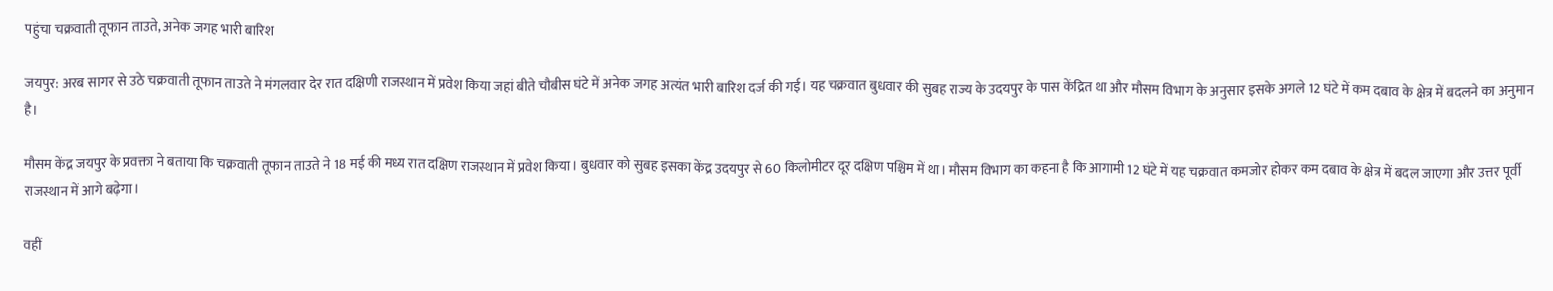पहुंचा चक्रवाती तूफान ताउते, अनेक जगह भारी बारिश

जयपुर: अरब सागर से उठे चक्रवाती तूफान ताउते ने मंगलवार देर रात दक्षिणी राजस्थान में प्रवेश किया जहां बीते चौबीस घंटे में अनेक जगह अत्यंत भारी बारिश दर्ज की गई। यह चक्रवात बुधवार की सुबह राज्य के उदयपुर के पास केंद्रित था और मौसम विभाग के अनुसार इसके अगले 12 घंटे में कम दबाव के क्षेत्र में बदलने का अनुमान है।

मौसम केंद्र जयपुर के प्रवक्ता ने बताया कि चक्रवाती तूफान ताउते ने 18 मई की मध्य रात दक्षिण राजस्थान में प्रवेश किया। बुधवार को सुबह इसका केंद्र उदयपुर से 60 किलोमीटर दूर दक्षिण पश्चिम में था। मौसम विभाग का कहना है कि आगामी 12 घंटे में यह चक्रवात कमजोर होकर कम दबाव के क्षेत्र में बदल जाएगा और उत्तर पूर्वी राजस्थान में आगे बढ़ेगा।

वहीं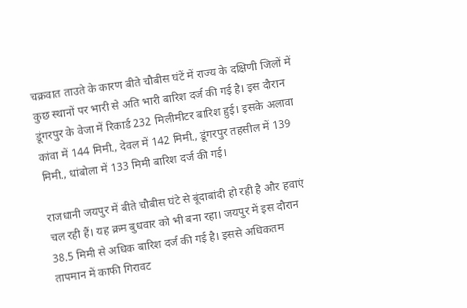चक्रवात ताउते के कारण बीते चौबीस घंटें में राज्य के दक्षिणी जिलों में कुछ स्थानों पर भारी से अति भारी बारिश दर्ज की गई है। इस दौरान डूंगरपुर के वेजा में रिकार्ड 232 मिलीमीटर बारिश हुई। इसके अलावा कांवा में 144 मिमी., देवल में 142 मिमी., डूंगरपुर तहसील में 139 मिमी., धांबोला में 133 मिमी बारिश दर्ज की गई।

राजधानी जयपुर में बीते चौबीस घंटे से बूंदाबांदी हो रही है और हवाएं चल रही हैं। यह क्रम बुधवार को भी बना रहा। जयपुर में इस दौरान 38.5 मिमी से अधिक बारिश दर्ज की गई है। इससे अधिकतम तापमान में काफी गिरावट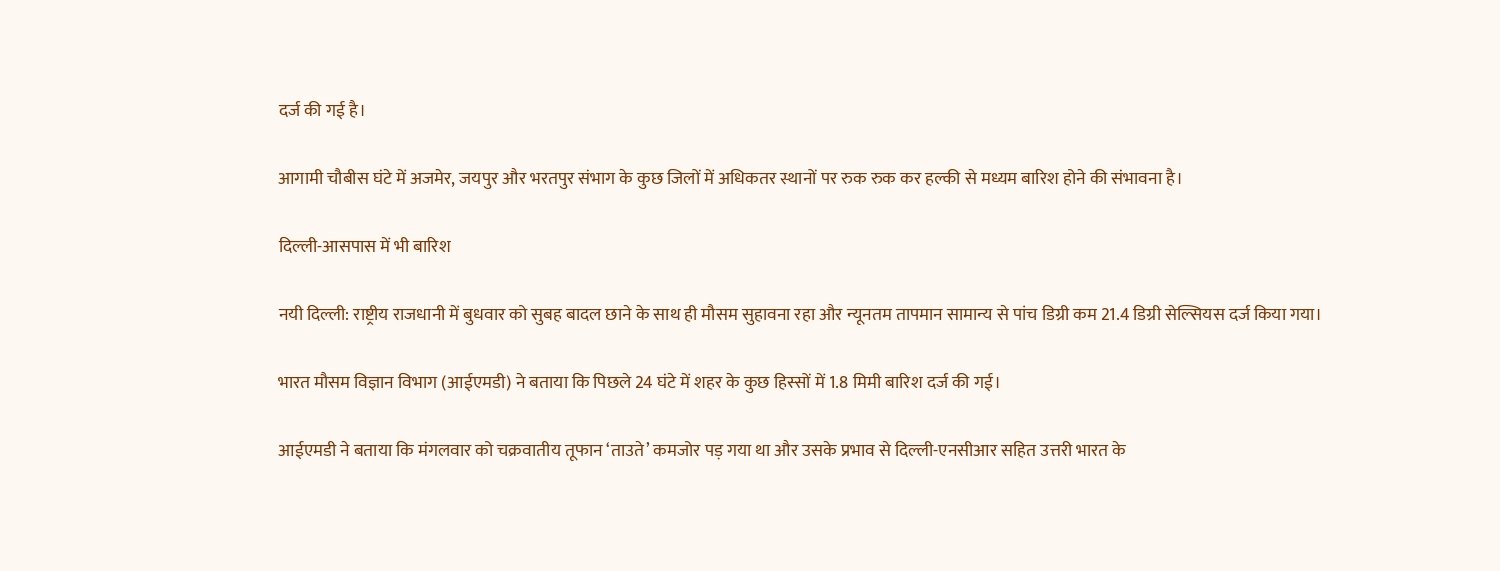दर्ज की गई है।

आगामी चौबीस घंटे में अजमेर, जयपुर और भरतपुर संभाग के कुछ जिलों में अधिकतर स्थानों पर रुक रुक कर हल्की से मध्यम बारिश होने की संभावना है।

दिल्ली-आसपास में भी बारिश

नयी दिल्ली: राष्ट्रीय राजधानी में बुधवार को सुबह बादल छाने के साथ ही मौसम सुहावना रहा और न्यूनतम तापमान सामान्य से पांच डिग्री कम 21.4 डिग्री सेल्सियस दर्ज किया गया।

भारत मौसम विज्ञान विभाग (आईएमडी) ने बताया कि पिछले 24 घंटे में शहर के कुछ हिस्सों में 1.8 मिमी बारिश दर्ज की गई।

आईएमडी ने बताया कि मंगलवार को चक्रवातीय तूफान ‘ताउते’ कमजोर पड़ गया था और उसके प्रभाव से दिल्ली-एनसीआर सहित उत्तरी भारत के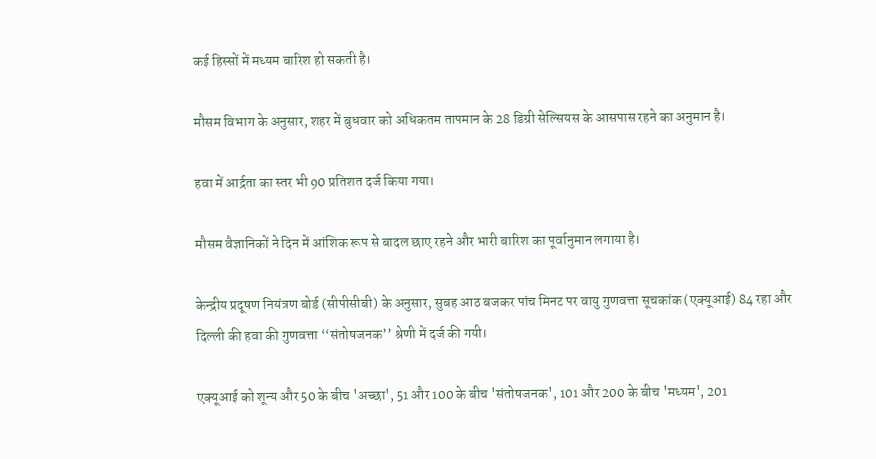कई हिस्सों में मध्यम बारिश हो सकती है।

मौसम विभाग के अनुसार, शहर में बुधवार को अधिकतम तापमान के 28 डिग्री सेल्सियस के आसपास रहने का अनुमान है।

हवा में आर्द्रता का स्तर भी 90 प्रतिशत दर्ज किया गया।

मौसम वैज्ञानिकों ने दिन में आंशिक रूप से बादल छाए रहने और भारी बारिश का पूर्वानुमान लगाया है।

केन्द्रीय प्रदूषण नियंत्रण बोर्ड (सीपीसीबी) के अनुसार, सुबह आठ बजकर पांच मिनट पर वायु गुणवत्ता सूचकांक (एक्यूआई) 84 रहा और दिल्ली की हवा की गुणवत्ता ‘‘संतोषजनक’’ श्रेणी में दर्ज की गयी।

एक्यूआई को शून्य और 50 के बीच 'अच्छा', 51 और 100 के बीच 'संतोषजनक', 101 और 200 के बीच 'मध्यम', 201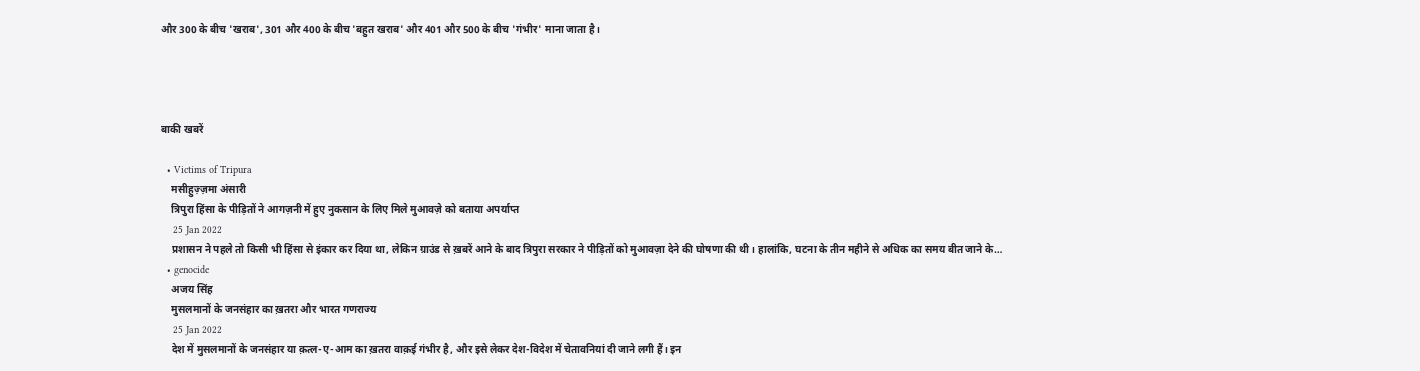और 300 के बीच 'खराब', 301 और 400 के बीच 'बहुत खराब' और 401 और 500 के बीच 'गंभीर' माना जाता है।




बाकी खबरें

  • Victims of Tripura
    मसीहुज़्ज़मा अंसारी
    त्रिपुरा हिंसा के पीड़ितों ने आगज़नी में हुए नुकसान के लिए मिले मुआवज़े को बताया अपर्याप्त
    25 Jan 2022
    प्रशासन ने पहले तो किसी भी हिंसा से इंकार कर दिया था, लेकिन ग्राउंड से ख़बरें आने के बाद त्रिपुरा सरकार ने पीड़ितों को मुआवज़ा देने की घोषणा की थी। हालांकि, घटना के तीन महीने से अधिक का समय बीत जाने के…
  • genocide
    अजय सिंह
    मुसलमानों के जनसंहार का ख़तरा और भारत गणराज्य
    25 Jan 2022
    देश में मुसलमानों के जनसंहार या क़त्ल-ए-आम का ख़तरा वाक़ई गंभीर है, और इसे लेकर देश-विदेश में चेतावनियां दी जाने लगी हैं। इन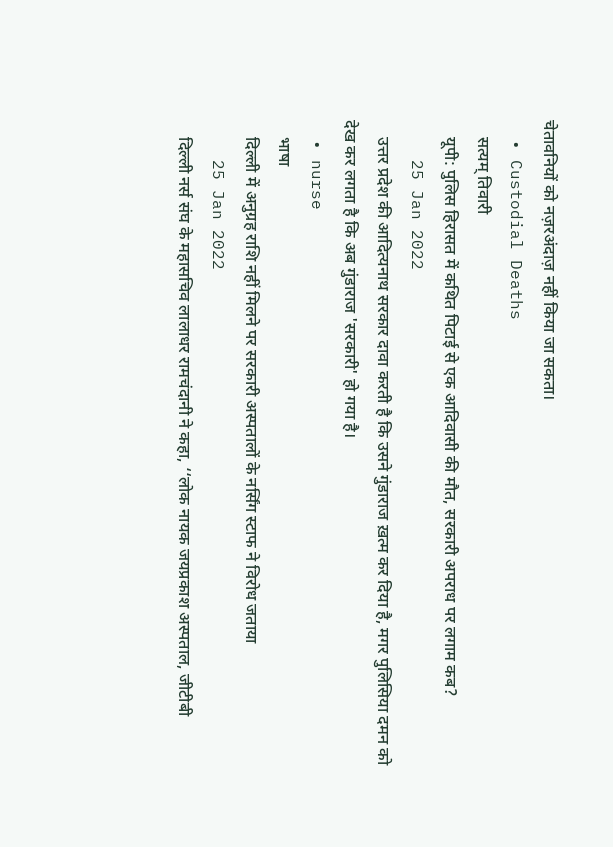चेतावनियों को नज़रअंदाज़ नहीं किया जा सकता।
  • Custodial Deaths
    सत्यम् तिवारी
    यूपी: पुलिस हिरासत में कथित पिटाई से एक आदिवासी की मौत, सरकारी अपराध पर लगाम कब?
    25 Jan 2022
    उत्तर प्रदेश की आदित्यनाथ सरकार दावा करती है कि उसने गुंडाराज ख़त्म कर दिया है, मगर पुलिसिया दमन को देख कर लगता है कि अब गुंडाराज 'सरकारी' हो गया है।
  • nurse
    भाषा
    दिल्ली में अनुग्रह राशि नहीं मिलने पर सरकारी अस्पतालों के नर्सिंग स्टाफ ने विरोध जताया
    25 Jan 2022
    दिल्ली नर्स संघ के महासचिव लालाधर रामचंदानी ने कहा, ‘‘लोक नायक जयप्रकाश अस्पताल, जीटीबी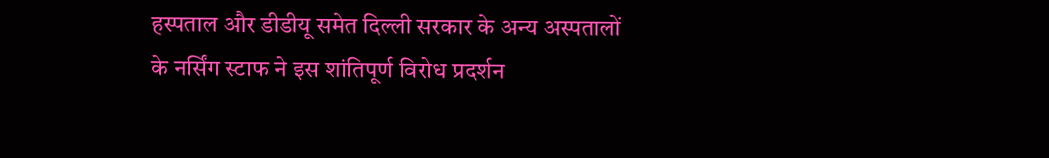हस्पताल और डीडीयू समेत दिल्ली सरकार के अन्य अस्पतालों के नर्सिंग स्टाफ ने इस शांतिपूर्ण विरोध प्रदर्शन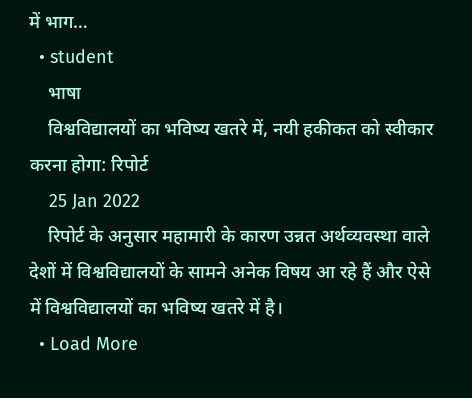में भाग…
  • student
    भाषा
    विश्वविद्यालयों का भविष्य खतरे में, नयी हकीकत को स्वीकार करना होगा: रिपोर्ट
    25 Jan 2022
    रिपोर्ट के अनुसार महामारी के कारण उन्नत अर्थव्यवस्था वाले देशों में विश्वविद्यालयों के सामने अनेक विषय आ रहे हैं और ऐसे में विश्वविद्यालयों का भविष्य खतरे में है।
  • Load More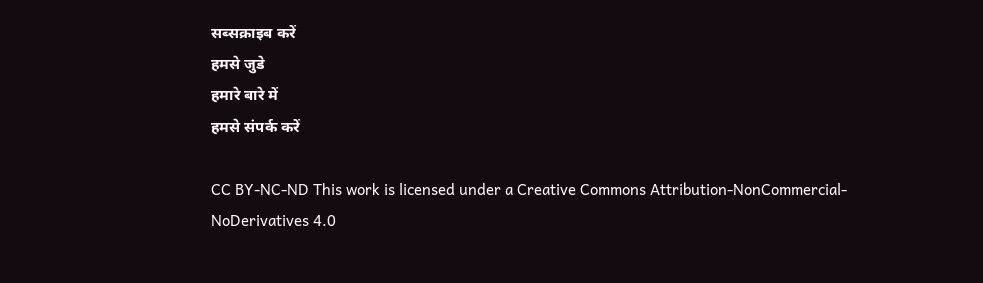सब्सक्राइब करें
हमसे जुडे
हमारे बारे में
हमसे संपर्क करें

CC BY-NC-ND This work is licensed under a Creative Commons Attribution-NonCommercial-NoDerivatives 4.0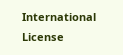International License